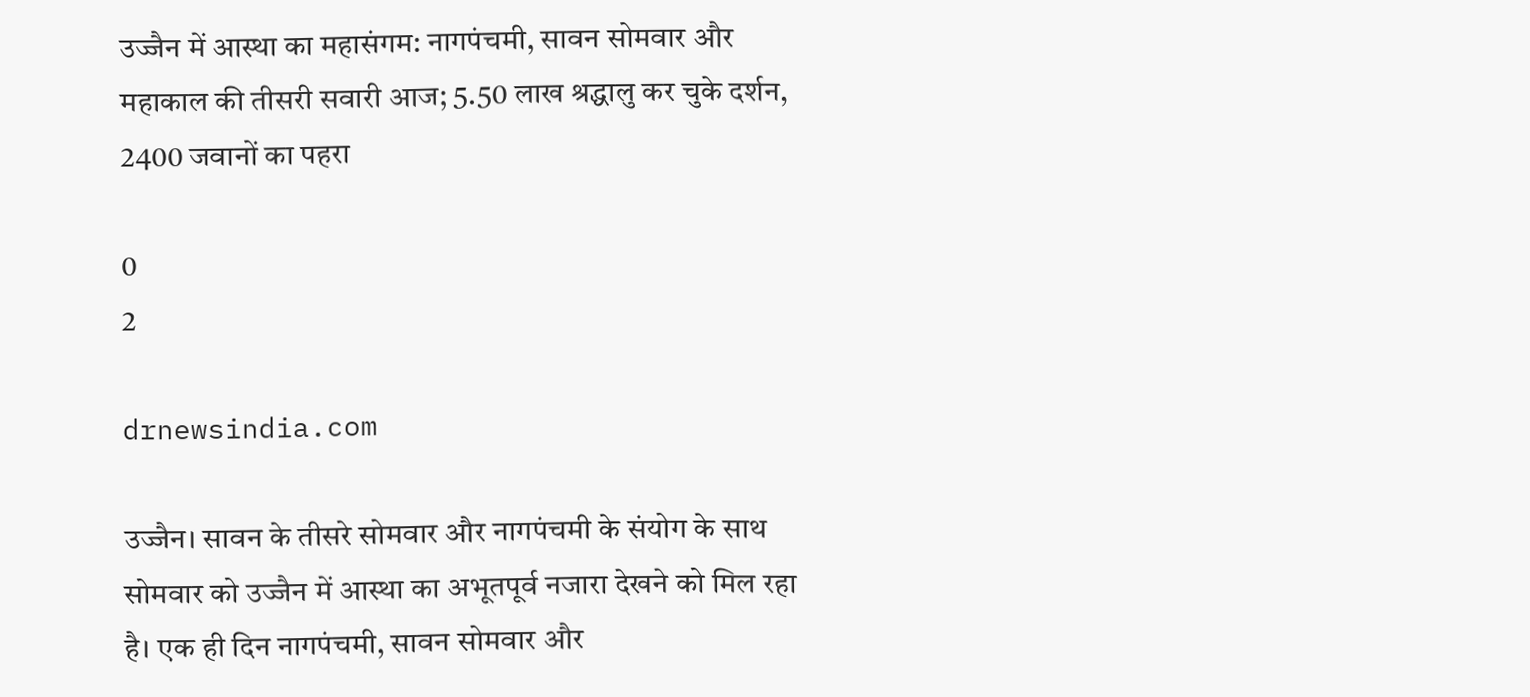उज्जैन में आस्था का महासंगम: नागपंचमी, सावन सोमवार और महाकाल की तीसरी सवारी आज; 5.50 लाख श्रद्धालु कर चुके दर्शन, 2400 जवानों का पहरा

0
2

drnewsindia.com

उज्जैन। सावन के तीसरे सोमवार और नागपंचमी के संयोग के साथ सोमवार को उज्जैन में आस्था का अभूतपूर्व नजारा देखने को मिल रहा है। एक ही दिन नागपंचमी, सावन सोमवार और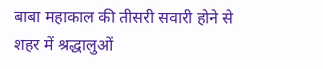बाबा महाकाल की तीसरी सवारी होने से शहर में श्रद्धालुओं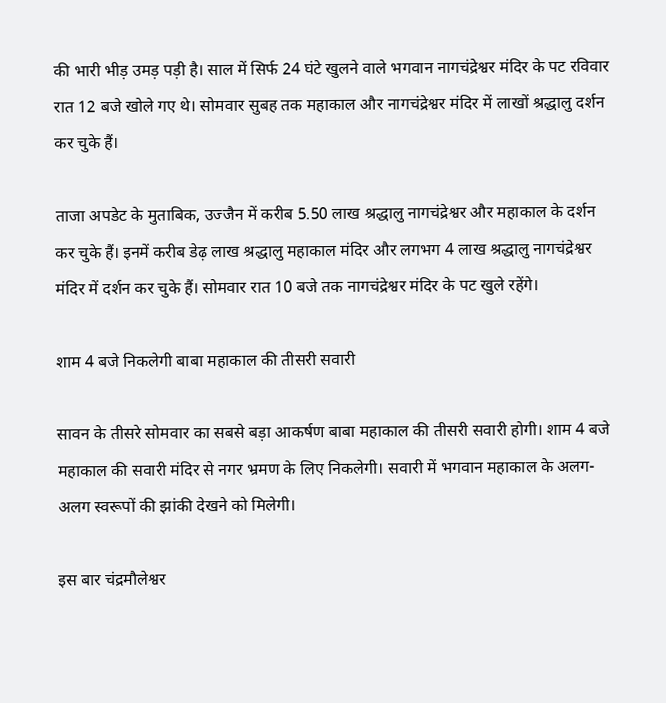की भारी भीड़ उमड़ पड़ी है। साल में सिर्फ 24 घंटे खुलने वाले भगवान नागचंद्रेश्वर मंदिर के पट रविवार रात 12 बजे खोले गए थे। सोमवार सुबह तक महाकाल और नागचंद्रेश्वर मंदिर में लाखों श्रद्धालु दर्शन कर चुके हैं।

ताजा अपडेट के मुताबिक, उज्जैन में करीब 5.50 लाख श्रद्धालु नागचंद्रेश्वर और महाकाल के दर्शन कर चुके हैं। इनमें करीब डेढ़ लाख श्रद्धालु महाकाल मंदिर और लगभग 4 लाख श्रद्धालु नागचंद्रेश्वर मंदिर में दर्शन कर चुके हैं। सोमवार रात 10 बजे तक नागचंद्रेश्वर मंदिर के पट खुले रहेंगे।

शाम 4 बजे निकलेगी बाबा महाकाल की तीसरी सवारी

सावन के तीसरे सोमवार का सबसे बड़ा आकर्षण बाबा महाकाल की तीसरी सवारी होगी। शाम 4 बजे महाकाल की सवारी मंदिर से नगर भ्रमण के लिए निकलेगी। सवारी में भगवान महाकाल के अलग-अलग स्वरूपों की झांकी देखने को मिलेगी।

इस बार चंद्रमौलेश्वर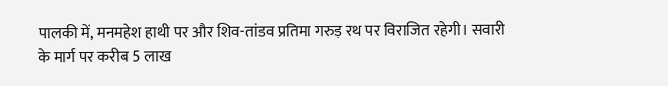पालकी में, मनमहेश हाथी पर और शिव-तांडव प्रतिमा गरुड़ रथ पर विराजित रहेगी। सवारी के मार्ग पर करीब 5 लाख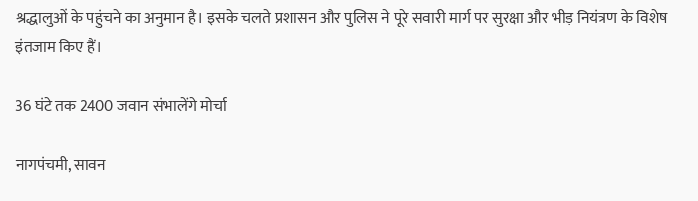श्रद्धालुओं के पहुंचने का अनुमान है। इसके चलते प्रशासन और पुलिस ने पूरे सवारी मार्ग पर सुरक्षा और भीड़ नियंत्रण के विशेष इंतजाम किए हैं।

36 घंटे तक 2400 जवान संभालेंगे मोर्चा

नागपंचमी, सावन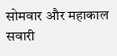सोमवार और महाकाल सवारी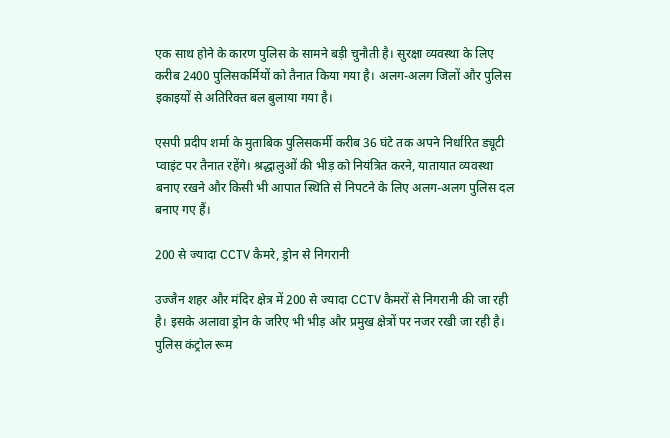एक साथ होने के कारण पुलिस के सामने बड़ी चुनौती है। सुरक्षा व्यवस्था के लिए करीब 2400 पुलिसकर्मियों को तैनात किया गया है। अलग-अलग जिलों और पुलिस इकाइयों से अतिरिक्त बल बुलाया गया है।

एसपी प्रदीप शर्मा के मुताबिक पुलिसकर्मी करीब 36 घंटे तक अपने निर्धारित ड्यूटी प्वाइंट पर तैनात रहेंगे। श्रद्धालुओं की भीड़ को नियंत्रित करने, यातायात व्यवस्था बनाए रखने और किसी भी आपात स्थिति से निपटने के लिए अलग-अलग पुलिस दल बनाए गए हैं।

200 से ज्यादा CCTV कैमरे, ड्रोन से निगरानी

उज्जैन शहर और मंदिर क्षेत्र में 200 से ज्यादा CCTV कैमरों से निगरानी की जा रही है। इसके अलावा ड्रोन के जरिए भी भीड़ और प्रमुख क्षेत्रों पर नजर रखी जा रही है। पुलिस कंट्रोल रूम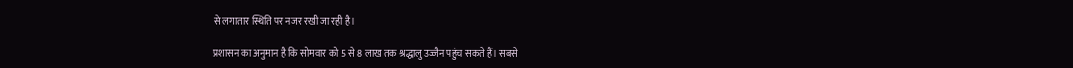से लगातार स्थिति पर नजर रखी जा रही है।

प्रशासन का अनुमान है कि सोमवार को 5 से 8 लाख तक श्रद्धालु उज्जैन पहुंच सकते हैं। सबसे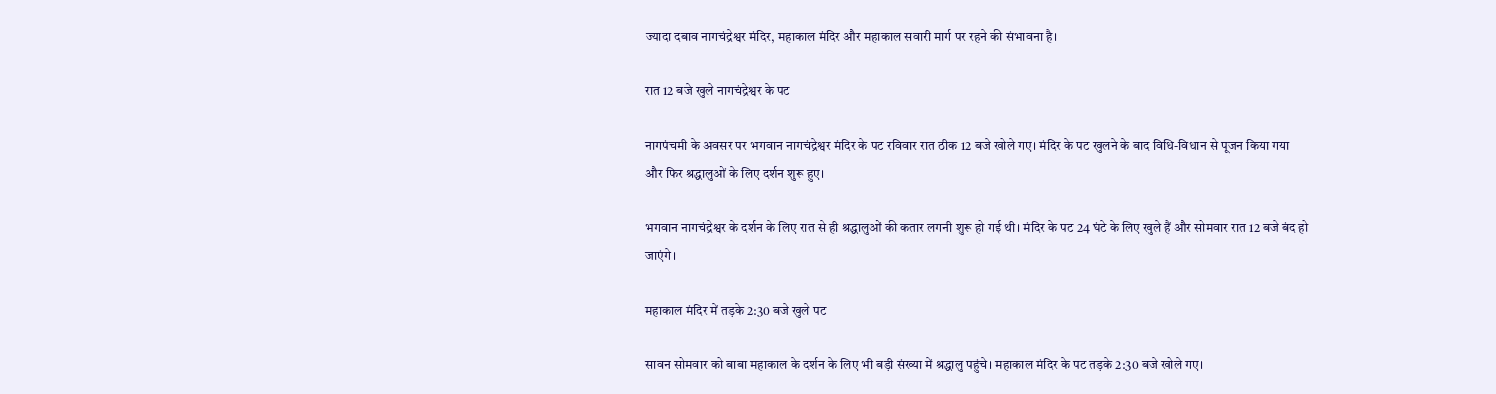ज्यादा दबाव नागचंद्रेश्वर मंदिर, महाकाल मंदिर और महाकाल सवारी मार्ग पर रहने की संभावना है।

रात 12 बजे खुले नागचंद्रेश्वर के पट

नागपंचमी के अवसर पर भगवान नागचंद्रेश्वर मंदिर के पट रविवार रात ठीक 12 बजे खोले गए। मंदिर के पट खुलने के बाद विधि-विधान से पूजन किया गया और फिर श्रद्धालुओं के लिए दर्शन शुरू हुए।

भगवान नागचंद्रेश्वर के दर्शन के लिए रात से ही श्रद्धालुओं की कतार लगनी शुरू हो गई थी। मंदिर के पट 24 घंटे के लिए खुले हैं और सोमवार रात 12 बजे बंद हो जाएंगे।

महाकाल मंदिर में तड़के 2:30 बजे खुले पट

सावन सोमवार को बाबा महाकाल के दर्शन के लिए भी बड़ी संख्या में श्रद्धालु पहुंचे। महाकाल मंदिर के पट तड़के 2:30 बजे खोले गए।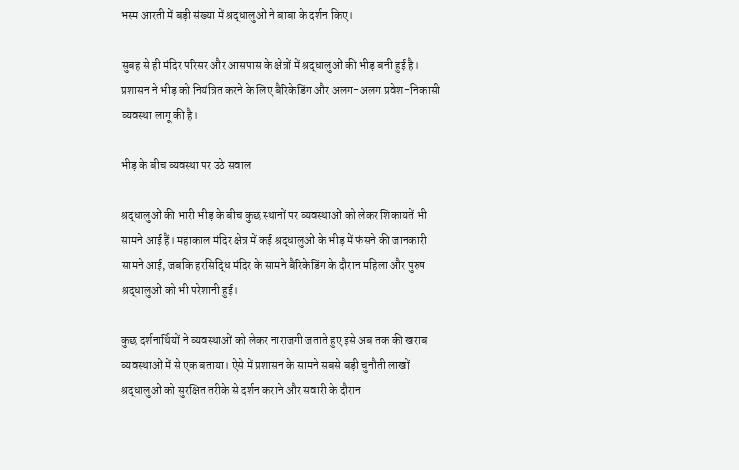भस्म आरती में बड़ी संख्या में श्रद्धालुओं ने बाबा के दर्शन किए।

सुबह से ही मंदिर परिसर और आसपास के क्षेत्रों में श्रद्धालुओं की भीड़ बनी हुई है। प्रशासन ने भीड़ को नियंत्रित करने के लिए बैरिकेडिंग और अलग-अलग प्रवेश-निकासी व्यवस्था लागू की है।

भीड़ के बीच व्यवस्था पर उठे सवाल

श्रद्धालुओं की भारी भीड़ के बीच कुछ स्थानों पर व्यवस्थाओं को लेकर शिकायतें भी सामने आई हैं। महाकाल मंदिर क्षेत्र में कई श्रद्धालुओं के भीड़ में फंसने की जानकारी सामने आई, जबकि हरसिद्धि मंदिर के सामने बैरिकेडिंग के दौरान महिला और पुरुष श्रद्धालुओं को भी परेशानी हुई।

कुछ दर्शनार्थियों ने व्यवस्थाओं को लेकर नाराजगी जताते हुए इसे अब तक की खराब व्यवस्थाओं में से एक बताया। ऐसे में प्रशासन के सामने सबसे बड़ी चुनौती लाखों श्रद्धालुओं को सुरक्षित तरीके से दर्शन कराने और सवारी के दौरान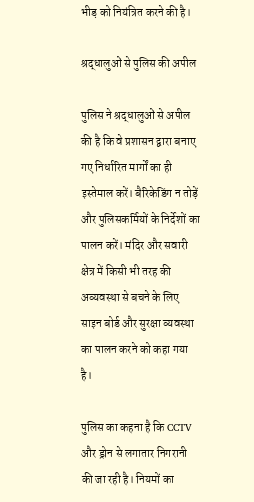भीड़ को नियंत्रित करने की है।

श्रद्धालुओं से पुलिस की अपील

पुलिस ने श्रद्धालुओं से अपील की है कि वे प्रशासन द्वारा बनाए गए निर्धारित मार्गों का ही इस्तेमाल करें। बैरिकेडिंग न तोड़ें और पुलिसकर्मियों के निर्देशों का पालन करें। मंदिर और सवारी क्षेत्र में किसी भी तरह की अव्यवस्था से बचने के लिए साइन बोर्ड और सुरक्षा व्यवस्था का पालन करने को कहा गया है।

पुलिस का कहना है कि CCTV और ड्रोन से लगातार निगरानी की जा रही है। नियमों का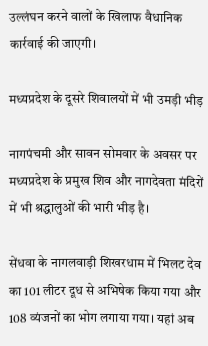उल्लंघन करने वालों के खिलाफ वैधानिक कार्रवाई की जाएगी।

मध्यप्रदेश के दूसरे शिवालयों में भी उमड़ी भीड़

नागपंचमी और सावन सोमवार के अवसर पर मध्यप्रदेश के प्रमुख शिव और नागदेवता मंदिरों में भी श्रद्धालुओं की भारी भीड़ है।

सेंधवा के नागलवाड़ी शिखरधाम में भिलट देव का 101 लीटर दूध से अभिषेक किया गया और 108 व्यंजनों का भोग लगाया गया। यहां अब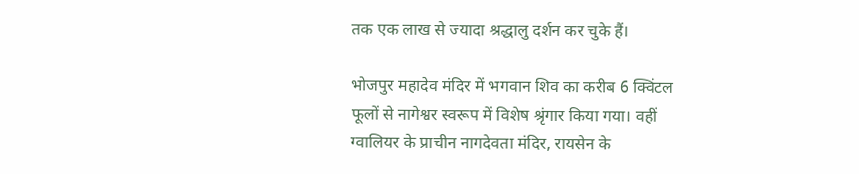तक एक लाख से ज्यादा श्रद्धालु दर्शन कर चुके हैं।

भोजपुर महादेव मंदिर में भगवान शिव का करीब 6 क्विंटल फूलों से नागेश्वर स्वरूप में विशेष श्रृंगार किया गया। वहीं ग्वालियर के प्राचीन नागदेवता मंदिर, रायसेन के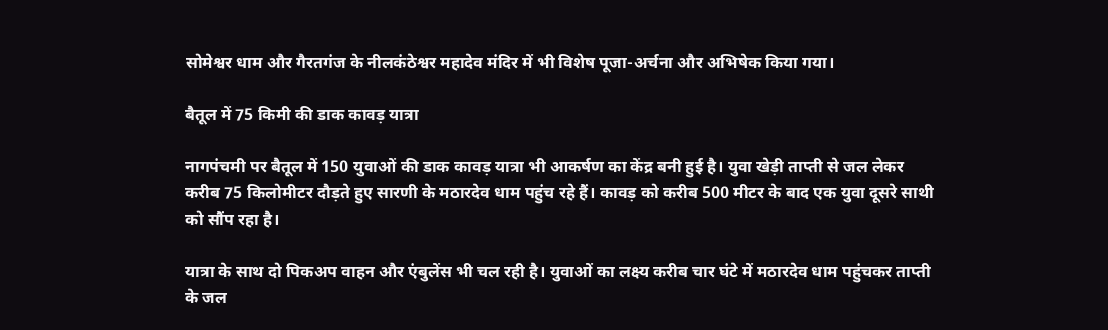सोमेश्वर धाम और गैरतगंज के नीलकंठेश्वर महादेव मंदिर में भी विशेष पूजा-अर्चना और अभिषेक किया गया।

बैतूल में 75 किमी की डाक कावड़ यात्रा

नागपंचमी पर बैतूल में 150 युवाओं की डाक कावड़ यात्रा भी आकर्षण का केंद्र बनी हुई है। युवा खेड़ी ताप्ती से जल लेकर करीब 75 किलोमीटर दौड़ते हुए सारणी के मठारदेव धाम पहुंच रहे हैं। कावड़ को करीब 500 मीटर के बाद एक युवा दूसरे साथी को सौंप रहा है।

यात्रा के साथ दो पिकअप वाहन और एंबुलेंस भी चल रही है। युवाओं का लक्ष्य करीब चार घंटे में मठारदेव धाम पहुंचकर ताप्ती के जल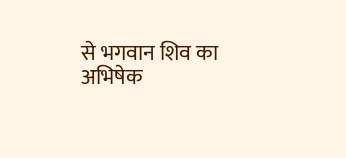से भगवान शिव का अभिषेक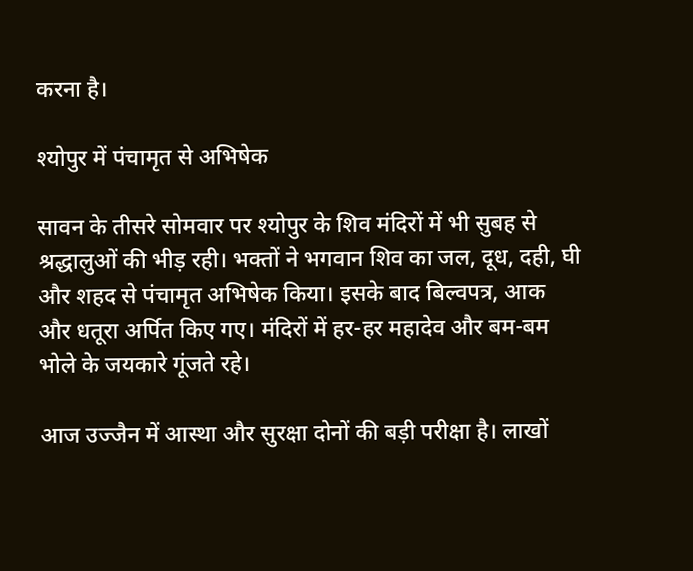करना है।

श्योपुर में पंचामृत से अभिषेक

सावन के तीसरे सोमवार पर श्योपुर के शिव मंदिरों में भी सुबह से श्रद्धालुओं की भीड़ रही। भक्तों ने भगवान शिव का जल, दूध, दही, घी और शहद से पंचामृत अभिषेक किया। इसके बाद बिल्वपत्र, आक और धतूरा अर्पित किए गए। मंदिरों में हर-हर महादेव और बम-बम भोले के जयकारे गूंजते रहे।

आज उज्जैन में आस्था और सुरक्षा दोनों की बड़ी परीक्षा है। लाखों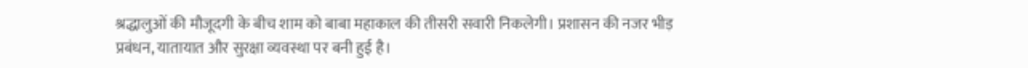श्रद्धालुओं की मौजूदगी के बीच शाम को बाबा महाकाल की तीसरी सवारी निकलेगी। प्रशासन की नजर भीड़ प्रबंधन, यातायात और सुरक्षा व्यवस्था पर बनी हुई है।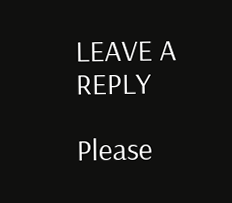LEAVE A REPLY

Please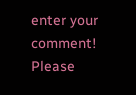enter your comment!
Please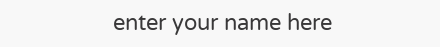enter your name here